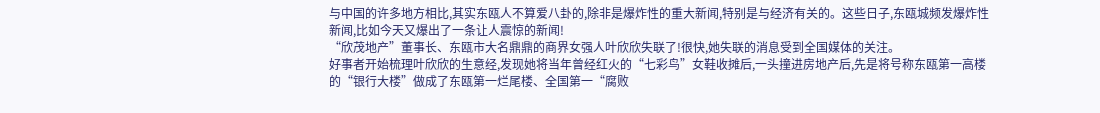与中国的许多地方相比,其实东瓯人不算爱八卦的,除非是爆炸性的重大新闻,特别是与经济有关的。这些日子,东瓯城频发爆炸性新闻,比如今天又爆出了一条让人震惊的新闻!
“欣茂地产”董事长、东瓯市大名鼎鼎的商界女强人叶欣欣失联了!很快,她失联的消息受到全国媒体的关注。
好事者开始梳理叶欣欣的生意经,发现她将当年曾经红火的“七彩鸟”女鞋收摊后,一头撞进房地产后,先是将号称东瓯第一高楼的“银行大楼”做成了东瓯第一烂尾楼、全国第一“腐败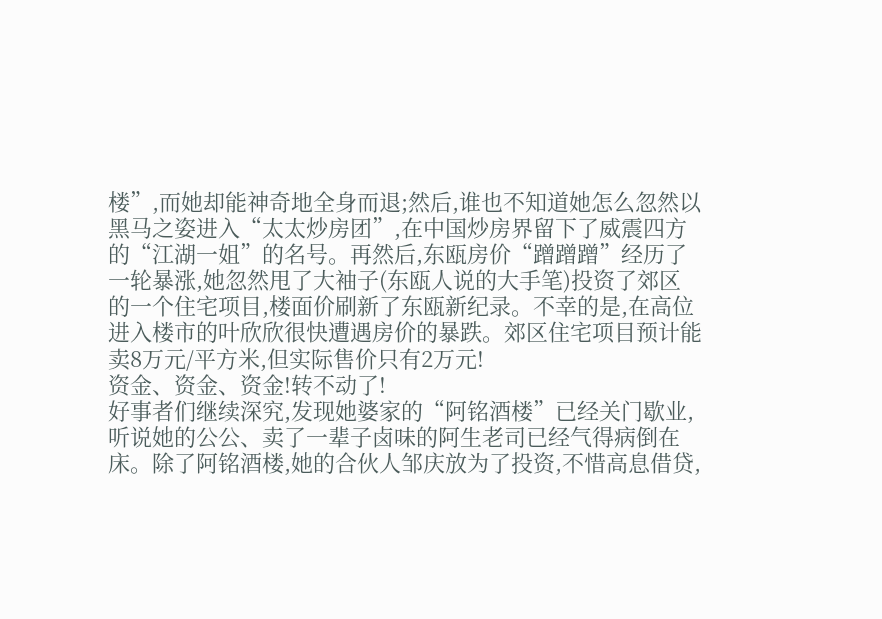楼”,而她却能神奇地全身而退;然后,谁也不知道她怎么忽然以黑马之姿进入“太太炒房团”,在中国炒房界留下了威震四方的“江湖一姐”的名号。再然后,东瓯房价“蹭蹭蹭”经历了一轮暴涨,她忽然甩了大袖子(东瓯人说的大手笔)投资了郊区的一个住宅项目,楼面价刷新了东瓯新纪录。不幸的是,在高位进入楼市的叶欣欣很快遭遇房价的暴跌。郊区住宅项目预计能卖8万元/平方米,但实际售价只有2万元!
资金、资金、资金!转不动了!
好事者们继续深究,发现她婆家的“阿铭酒楼”已经关门歇业,听说她的公公、卖了一辈子卤味的阿生老司已经气得病倒在床。除了阿铭酒楼,她的合伙人邹庆放为了投资,不惜高息借贷,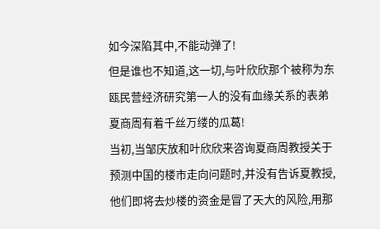如今深陷其中,不能动弹了!
但是谁也不知道,这一切,与叶欣欣那个被称为东瓯民营经济研究第一人的没有血缘关系的表弟夏商周有着千丝万缕的瓜葛!
当初,当邹庆放和叶欣欣来咨询夏商周教授关于预测中国的楼市走向问题时,并没有告诉夏教授,他们即将去炒楼的资金是冒了天大的风险,用那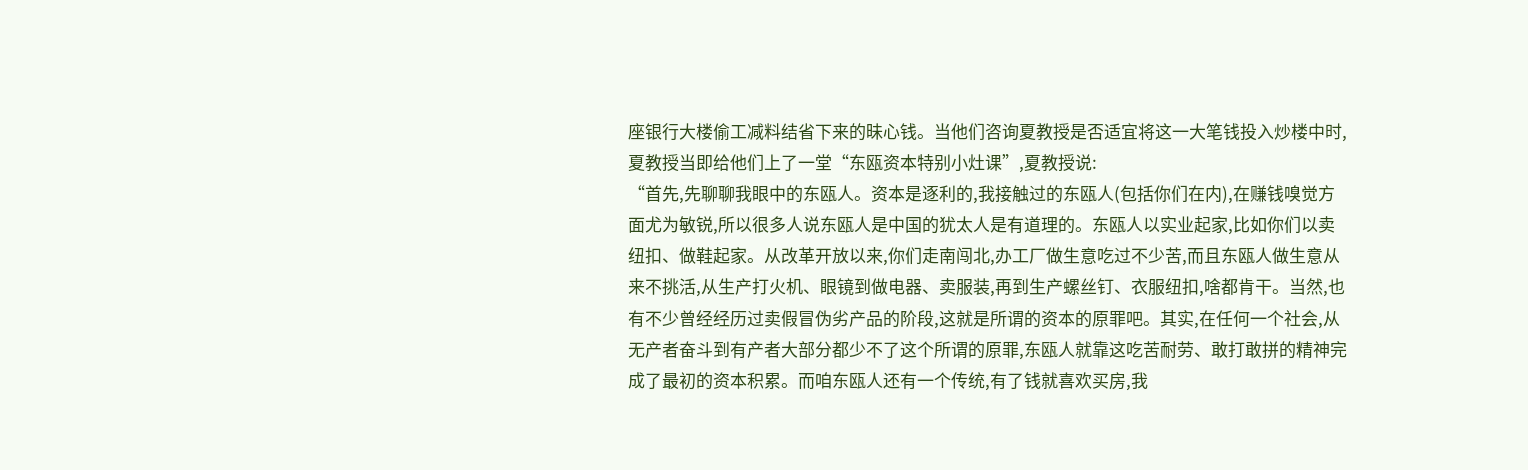座银行大楼偷工减料结省下来的昧心钱。当他们咨询夏教授是否适宜将这一大笔钱投入炒楼中时,夏教授当即给他们上了一堂“东瓯资本特别小灶课”,夏教授说:
“首先,先聊聊我眼中的东瓯人。资本是逐利的,我接触过的东瓯人(包括你们在内),在赚钱嗅觉方面尤为敏锐,所以很多人说东瓯人是中国的犹太人是有道理的。东瓯人以实业起家,比如你们以卖纽扣、做鞋起家。从改革开放以来,你们走南闯北,办工厂做生意吃过不少苦,而且东瓯人做生意从来不挑活,从生产打火机、眼镜到做电器、卖服装,再到生产螺丝钉、衣服纽扣,啥都肯干。当然,也有不少曾经经历过卖假冒伪劣产品的阶段,这就是所谓的资本的原罪吧。其实,在任何一个社会,从无产者奋斗到有产者大部分都少不了这个所谓的原罪,东瓯人就靠这吃苦耐劳、敢打敢拼的精神完成了最初的资本积累。而咱东瓯人还有一个传统,有了钱就喜欢买房,我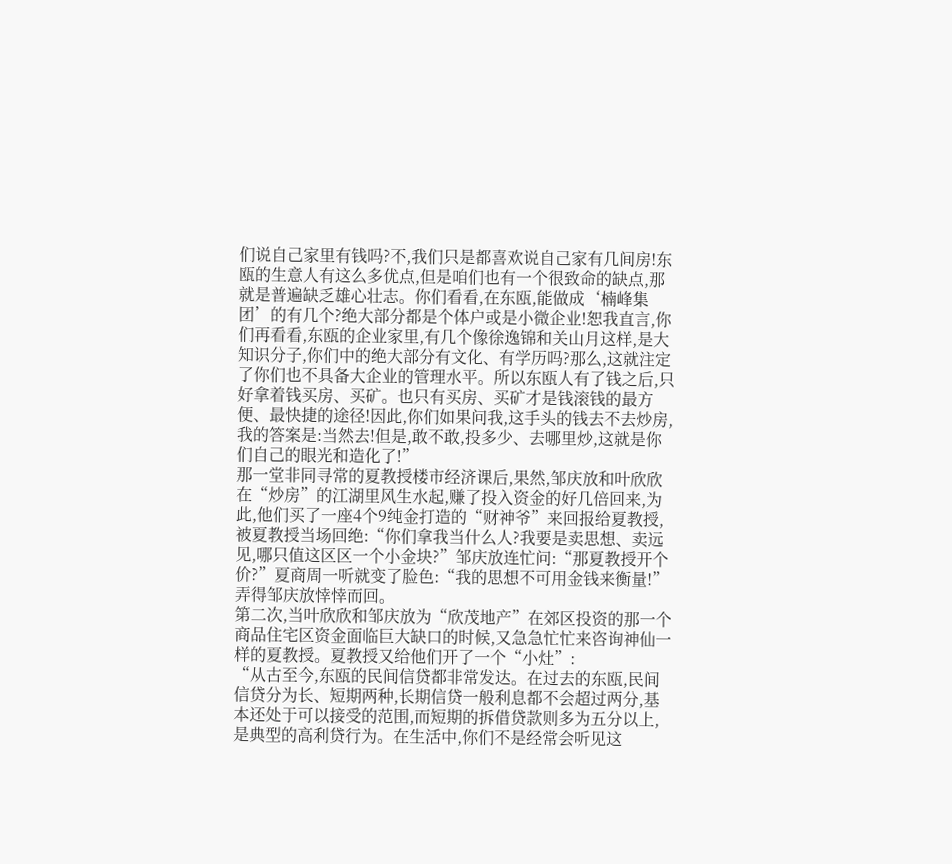们说自己家里有钱吗?不,我们只是都喜欢说自己家有几间房!东瓯的生意人有这么多优点,但是咱们也有一个很致命的缺点,那就是普遍缺乏雄心壮志。你们看看,在东瓯,能做成‘楠峰集团’的有几个?绝大部分都是个体户或是小微企业!恕我直言,你们再看看,东瓯的企业家里,有几个像徐逸锦和关山月这样,是大知识分子,你们中的绝大部分有文化、有学历吗?那么,这就注定了你们也不具备大企业的管理水平。所以东瓯人有了钱之后,只好拿着钱买房、买矿。也只有买房、买矿才是钱滚钱的最方便、最快捷的途径!因此,你们如果问我,这手头的钱去不去炒房,我的答案是:当然去!但是,敢不敢,投多少、去哪里炒,这就是你们自己的眼光和造化了!”
那一堂非同寻常的夏教授楼市经济课后,果然,邹庆放和叶欣欣在“炒房”的江湖里风生水起,赚了投入资金的好几倍回来,为此,他们买了一座4个9纯金打造的“财神爷”来回报给夏教授,被夏教授当场回绝:“你们拿我当什么人?我要是卖思想、卖远见,哪只值这区区一个小金块?”邹庆放连忙问:“那夏教授开个价?”夏商周一听就变了脸色:“我的思想不可用金钱来衡量!”弄得邹庆放悻悻而回。
第二次,当叶欣欣和邹庆放为“欣茂地产”在郊区投资的那一个商品住宅区资金面临巨大缺口的时候,又急急忙忙来咨询神仙一样的夏教授。夏教授又给他们开了一个“小灶”:
“从古至今,东瓯的民间信贷都非常发达。在过去的东瓯,民间信贷分为长、短期两种,长期信贷一般利息都不会超过两分,基本还处于可以接受的范围,而短期的拆借贷款则多为五分以上,是典型的高利贷行为。在生活中,你们不是经常会听见这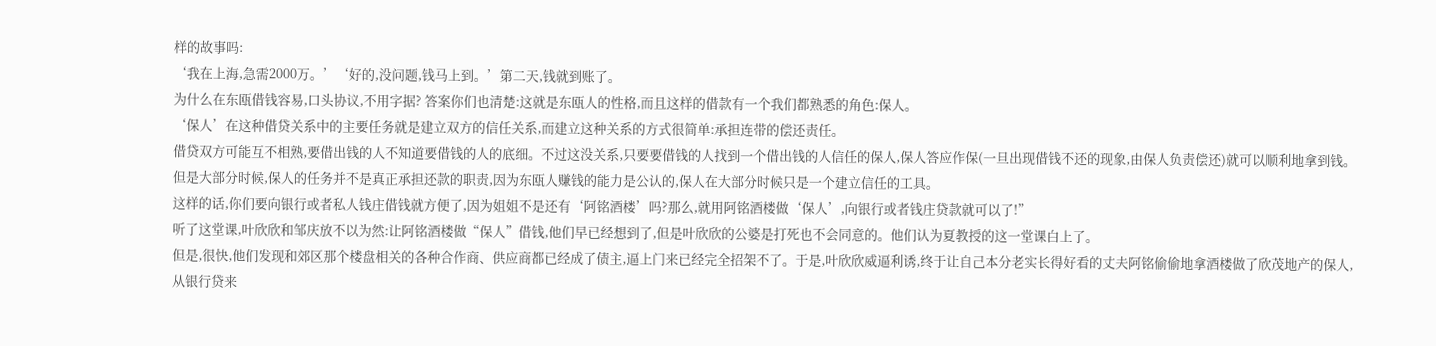样的故事吗:
‘我在上海,急需2000万。’‘好的,没问题,钱马上到。’第二天,钱就到账了。
为什么在东瓯借钱容易,口头协议,不用字据? 答案你们也清楚:这就是东瓯人的性格,而且这样的借款有一个我们都熟悉的角色:保人。
‘保人’在这种借贷关系中的主要任务就是建立双方的信任关系,而建立这种关系的方式很简单:承担连带的偿还责任。
借贷双方可能互不相熟,要借出钱的人不知道要借钱的人的底细。不过这没关系,只要要借钱的人找到一个借出钱的人信任的保人,保人答应作保(一旦出现借钱不还的现象,由保人负责偿还)就可以顺利地拿到钱。但是大部分时候,保人的任务并不是真正承担还款的职责,因为东瓯人赚钱的能力是公认的,保人在大部分时候只是一个建立信任的工具。
这样的话,你们要向银行或者私人钱庄借钱就方便了,因为姐姐不是还有‘阿铭酒楼’吗?那么,就用阿铭酒楼做‘保人’,向银行或者钱庄贷款就可以了!”
听了这堂课,叶欣欣和邹庆放不以为然:让阿铭酒楼做“保人”借钱,他们早已经想到了,但是叶欣欣的公婆是打死也不会同意的。他们认为夏教授的这一堂课白上了。
但是,很快,他们发现和郊区那个楼盘相关的各种合作商、供应商都已经成了债主,逼上门来已经完全招架不了。于是,叶欣欣威逼利诱,终于让自己本分老实长得好看的丈夫阿铭偷偷地拿酒楼做了欣茂地产的保人,从银行贷来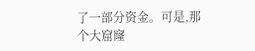了一部分资金。可是,那个大窟窿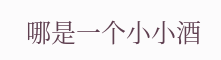哪是一个小小酒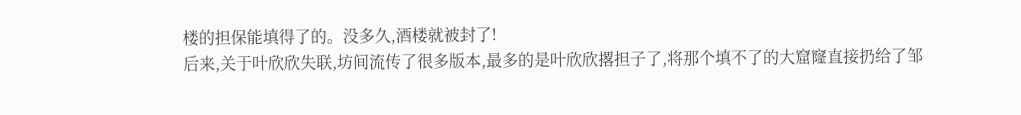楼的担保能填得了的。没多久,酒楼就被封了!
后来,关于叶欣欣失联,坊间流传了很多版本,最多的是叶欣欣撂担子了,将那个填不了的大窟窿直接扔给了邹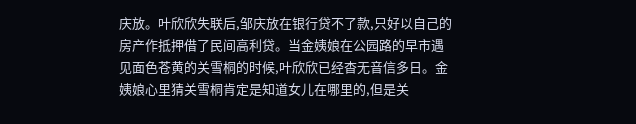庆放。叶欣欣失联后,邹庆放在银行贷不了款,只好以自己的房产作抵押借了民间高利贷。当金姨娘在公园路的早市遇见面色苍黄的关雪桐的时候,叶欣欣已经杳无音信多日。金姨娘心里猜关雪桐肯定是知道女儿在哪里的,但是关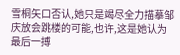雪桐矢口否认,她只是竭尽全力描摹邹庆放会跳楼的可能,也许,这是她认为最后一搏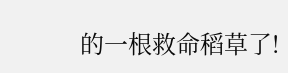的一根救命稻草了!